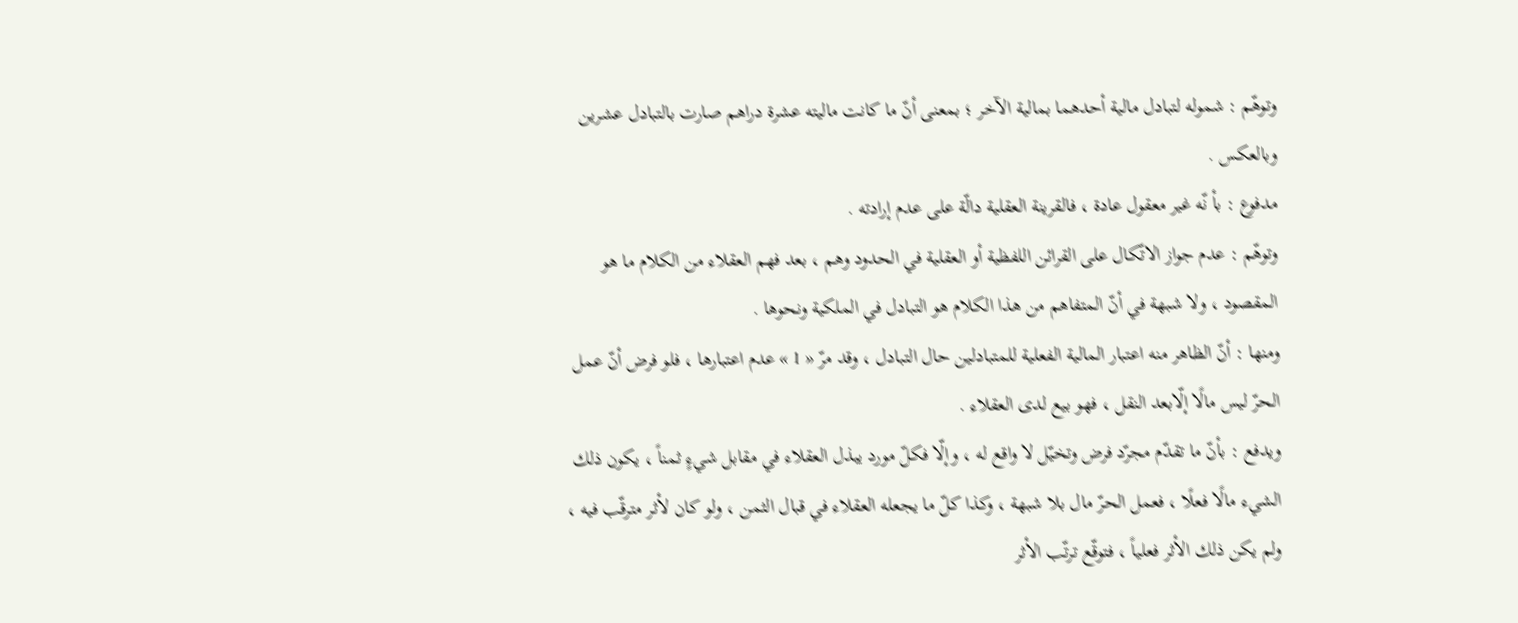وتوهّم : شموله لتبادل مالية أحدهما بمالية الآخر ؛ بمعنى أنّ ما كانت ماليته عشرة دراهم صارت بالتبادل عشرين وبالعكس .
مدفوع : بأ نّه غير معقول عادة ، فالقرينة العقلية دالّة على عدم إرادته .
وتوهّم : عدم جواز الاتّكال على القرائن اللفظية أو العقلية في الحدود وهم ، بعد فهم العقلاء من الكلام ما هو المقصود ، ولا شبهة في أنّ المتفاهم من هذا الكلام هو التبادل في الملكية ونحوها .
ومنها : أنّ الظاهر منه اعتبار المالية الفعلية للمتبادلين حال التبادل ، وقد مرّ « 1 » عدم اعتبارها ، فلو فرض أنّ عمل الحرّ ليس مالًا إلّابعد النقل ، فهو بيع لدى العقلاء .
ويدفع : بأنّ ما تقدّم مجرّد فرض وتخيّل لا واقع له ، وإلّا فكلّ مورد يبذل العقلاء في مقابل شيءٍ ثمناً ، يكون ذلك الشيء مالًا فعلًا ، فعمل الحرّ مال بلا شبهة ، وكذا كلّ ما يجعله العقلاء في قبال الثمن ، ولو كان لأثر مترقّب فيه ، ولم يكن ذلك الأثر فعلياً ، فتوقّع ترتّب الأثر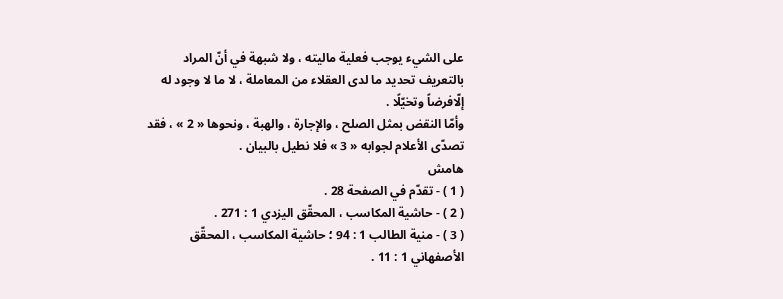على الشيء يوجب فعلية ماليته ، ولا شبهة في أنّ المراد بالتعريف تحديد ما لدى العقلاء من المعاملة ، لا ما لا وجود له إلّافرضاً وتخيّلًا .
وأمّا النقض بمثل الصلح ، والإجارة ، والهبة ، ونحوها « 2 » ، فقد تصدّى الأعلام لجوابه « 3 » فلا نطيل بالبيان .
هامش
( 1 ) - تقدّم في الصفحة 28 .
( 2 ) - حاشية المكاسب ، المحقّق اليزدي 1 : 271 .
( 3 ) - منية الطالب 1 : 94 ؛ حاشية المكاسب ، المحقّق الأصفهاني 1 : 11 .